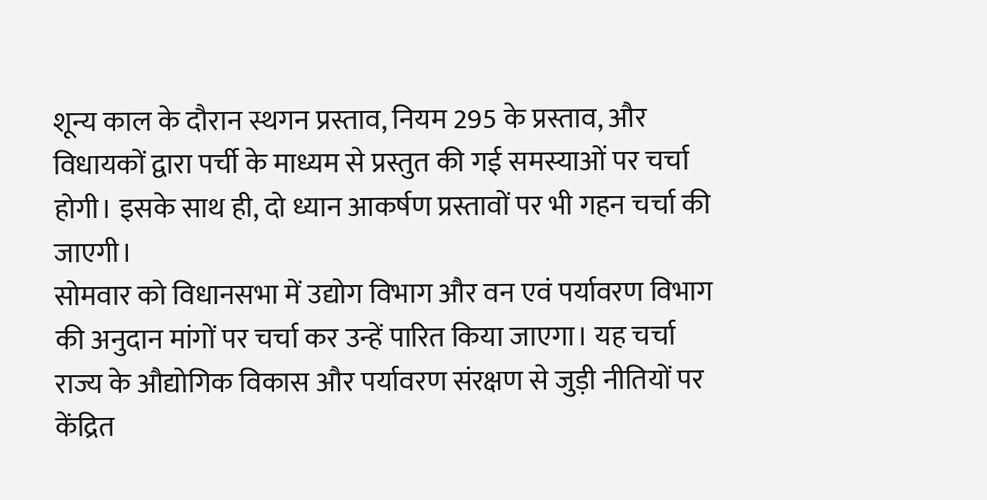शून्य काल के दौरान स्थगन प्रस्ताव, नियम 295 के प्रस्ताव, और विधायकों द्वारा पर्ची के माध्यम से प्रस्तुत की गई समस्याओं पर चर्चा होगी। इसके साथ ही, दो ध्यान आकर्षण प्रस्तावों पर भी गहन चर्चा की जाएगी।
सोमवार को विधानसभा में उद्योग विभाग और वन एवं पर्यावरण विभाग की अनुदान मांगों पर चर्चा कर उन्हें पारित किया जाएगा। यह चर्चा राज्य के औद्योगिक विकास और पर्यावरण संरक्षण से जुड़ी नीतियों पर केंद्रित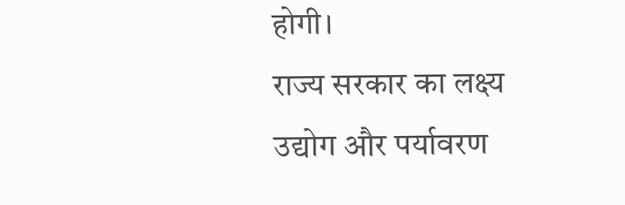होगी।
राज्य सरकार का लक्ष्य उद्योग और पर्यावरण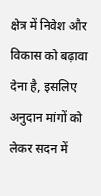क्षेत्र में निवेश और विकास को बढ़ावा देना है, इसलिए अनुदान मांगों को लेकर सदन में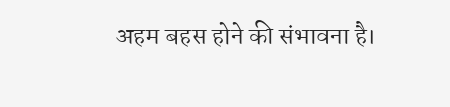अहम बहस होने की संभावना है।